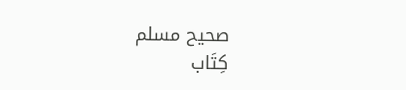صحيح مسلم
كِتَاب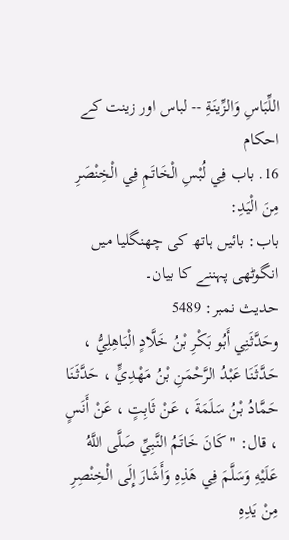اللِّبَاسِ وَالزِّينَةِ -- لباس اور زینت کے احکام
16. باب فِي لُبْسِ الْخَاتَمِ فِي الْخِنْصَرِ مِنَ الْيَدِ:
باب: بائیں ہاتھ کی چھنگلیا میں انگوٹھی پہننے کا بیان۔
حدیث نمبر: 5489
وحَدَّثَنِي أَبُو بَكْرِ بْنُ خَلَّادٍ الْبَاهِلِيُّ ، حَدَّثَنَا عَبْدُ الرَّحْمَنِ بْنُ مَهْدِيٍّ ، حَدَّثَنَا حَمَّادُ بْنُ سَلَمَةَ ، عَنْ ثَابِتٍ ، عَنْ أَنَسٍ ، قال: " كَانَ خَاتَمُ النَّبِيِّ صَلَّى اللَّهُ عَلَيْهِ وَسَلَّمَ فِي هَذِهِ وَأَشَارَ إِلَى الْخِنْصِرِ مِنْ يَدِهِ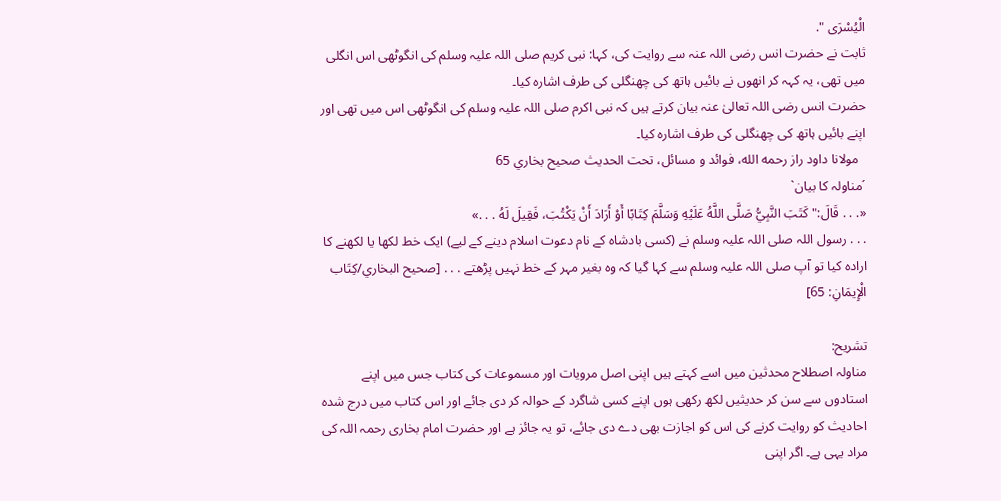الْيُسْرَى ".
ثابت نے حضرت انس رضی اللہ عنہ سے روایت کی، کہا: نبی کریم صلی اللہ علیہ وسلم کی انگوٹھی اس انگلی میں تھی، یہ کہہ کر انھوں نے بائیں ہاتھ کی چھنگلی کی طرف اشارہ کیا۔
حضرت انس رضی اللہ تعالیٰ عنہ بیان کرتے ہیں کہ نبی اکرم صلی اللہ علیہ وسلم کی انگوٹھی اس میں تھی اور اپنے بائیں ہاتھ کی چھنگلی کی طرف اشارہ کیا۔
  مولانا داود راز رحمه الله، فوائد و مسائل، تحت الحديث صحيح بخاري 65
´مناولہ کا بیان`
«. . . قَالَ:" كَتَبَ النَّبِيُّ صَلَّى اللَّهُ عَلَيْهِ وَسَلَّمَ كِتَابًا أَوْ أَرَادَ أَنْ يَكْتُبَ، فَقِيلَ لَهُ . . .»
. . . رسول اللہ صلی اللہ علیہ وسلم نے (کسی بادشاہ کے نام دعوت اسلام دینے کے لیے) ایک خط لکھا یا لکھنے کا ارادہ کیا تو آپ صلی اللہ علیہ وسلم سے کہا گیا کہ وہ بغیر مہر کے خط نہیں پڑھتے . . . [صحيح البخاري/كِتَاب الْإِيمَانِ: 65]

تشریح:
مناولہ اصطلاح محدثین میں اسے کہتے ہیں اپنی اصل مرویات اور مسموعات کی کتاب جس میں اپنے استادوں سے سن کر حدیثیں لکھ رکھی ہوں اپنے کسی شاگرد کے حوالہ کر دی جائے اور اس کتاب میں درج شدہ احادیث کو روایت کرنے کی اس کو اجازت بھی دے دی جائے، تو یہ جائز ہے اور حضرت امام بخاری رحمہ اللہ کی مراد یہی ہے۔ اگر اپنی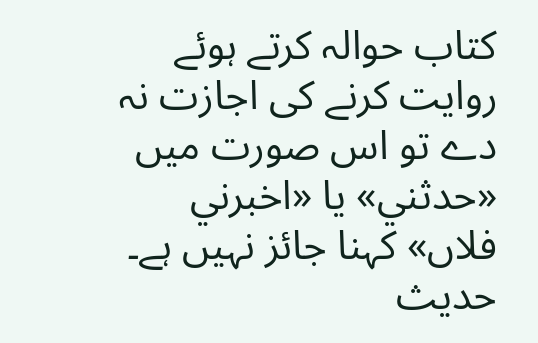کتاب حوالہ کرتے ہوئے روایت کرنے کی اجازت نہ دے تو اس صورت میں «حدثني» یا «اخبرني فلاں» کہنا جائز نہیں ہے۔ حدیث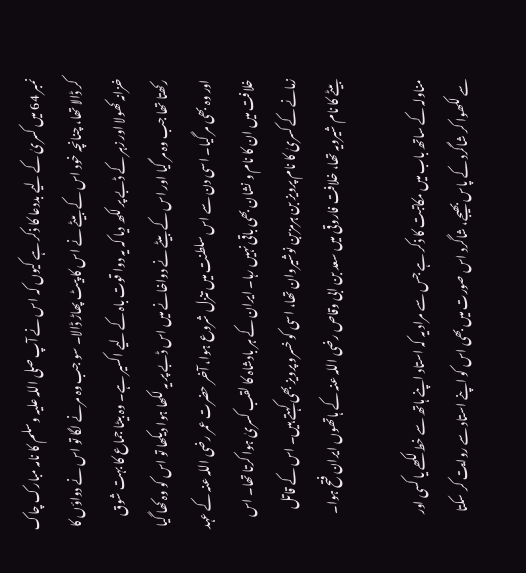نمبر 64 میں کسریٰ کے لیے بددعا کا ذکر ہے کیوں کہ اس نے آپ صلی اللہ علیہ وسلم کا نامہ مبارک چاک کر ڈالا تھا، چنانچہ خود اس کے بیٹے نے اس کا پیٹ پھاڑ ڈالا۔ سو جب وہ مرنے لگا تو اس نے دواؤں کا خزانہ کھولا اور زہر کے ڈبے پر لکھ دیا کہ یہ دوا قوت باہ کے لیے اکسیر ہے۔ وہ بیٹا جماع کا بہت شوق رکھتا تھا جب وہ مر گیا اور اس کے بیٹے نے دواخانے میں اس ڈبے پر یہ لکھا ہوا دیکھا تو اس کو وہ کھا گیا اور وہ بھی مر گیا۔ اسی دن سے اس سلطنت میں تنزل شروع ہوا، آخر حضرت عمر رضی اللہ عنہ کے عہد خلافت میں ان کا نام و نشان بھی باقی نہیں رہا۔ ایران کے ہر بادشاہ کا لقب کسریٰ ہوا کرتا تھا۔ اس زمانے کے کسریٰ کا نام پرویز بن ہرمزبن نوشیروان تھا، اسی کو خسرو پرویز بھی کہتے ہیں۔ اس کے قاتل بیٹے کا نام شیرویہ تھا، خلافت فاروقی میں سعد بن ابی وقاص رضی اللہ عنہ کے ہاتھوں ایران فتح ہوا۔

مناولہ کے ساتھ باب میں مکاتبت کا ذکر ہے جس سے مراد یہ کہ استاد اپنے ہاتھ سے خط لکھے یا کسی اور سے لکھوا کر شاگرد کے پاس بھیجے، شاگرد اس صورت میں بھی اس کو اپنے استاد سے روایت کر سکتا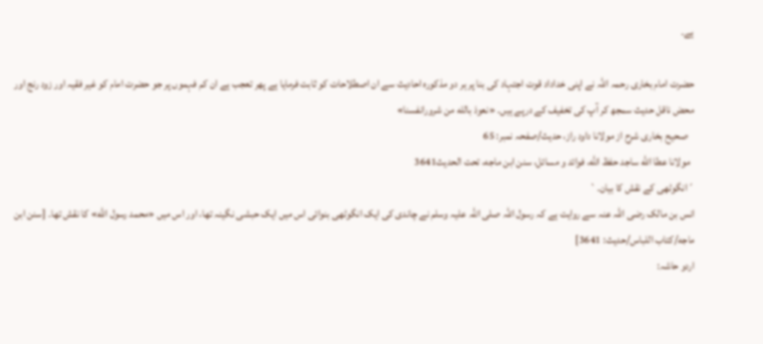ہے۔

حضرت امام بخاری رحمہ اللہ نے اپنی خداداد قوت اجتہاد کی بنا پر ہر دو مذکورہ احادیث سے ان اصطلاحات کو ثابت فرمایا ہے پھر تعجب ہے ان کم فہموں پر جو حضرت امام کو غیر فقیہ اور زود رنج اور محض ناقل حدیث سمجھ کر آپ کی تخفیف کے درپے ہیں۔ «نعوذ بالله من شرورانفسنا»
   صحیح بخاری شرح از مولانا داود راز، حدیث/صفحہ نمبر: 65
  مولانا عطا الله ساجد حفظ الله، فوائد و مسائل، سنن ابن ماجه، تحت الحديث3641
´انگوٹھی کے نقش کا بیان۔`
انس بن مالک رضی اللہ عنہ سے روایت ہے کہ رسول اللہ صلی اللہ علیہ وسلم نے چاندی کی ایک انگوٹھی بنوائی اس میں ایک حبشی نگینہ تھا، اور اس میں «محمد رسول الله» کا نقش تھا۔ [سنن ابن ماجه/كتاب اللباس/حدیث: 3641]
اردو حاشہ: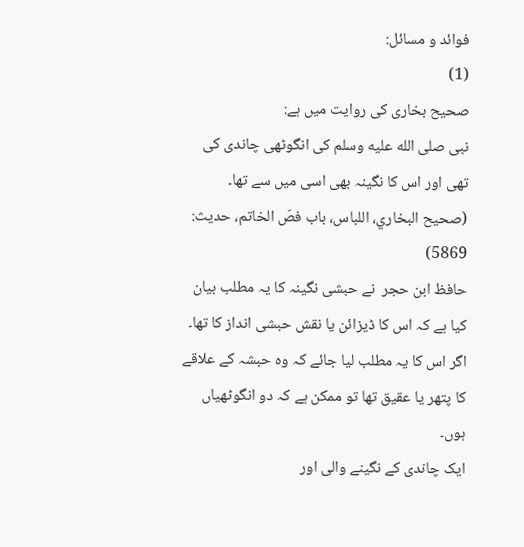فوائد و مسائل:
(1)
صحیح بخاری کی روایت میں ہے:
نبی صلى الله عليه وسلم کی انگوٹھی چاندی کی تھی اور اس کا نگینہ بھی اسی میں سے تھا۔ (صحيح البخاري، اللباس، باب فصّ الخاتم، حديث: 5869)
حافظ ابن حجر  نے حبشی نگینہ کا یہ مطلب بیان کیا ہے کہ اس کا ڈیزائن یا نقش حبشى انداز کا تھا۔
اگر اس کا یہ مطلب لیا جائے کہ وہ حبشہ کے علاقے کا پتھر یا عقیق تھا تو ممکن ہے کہ دو انگوٹھیاں ہوں۔
ایک چاندی کے نگینے والی اور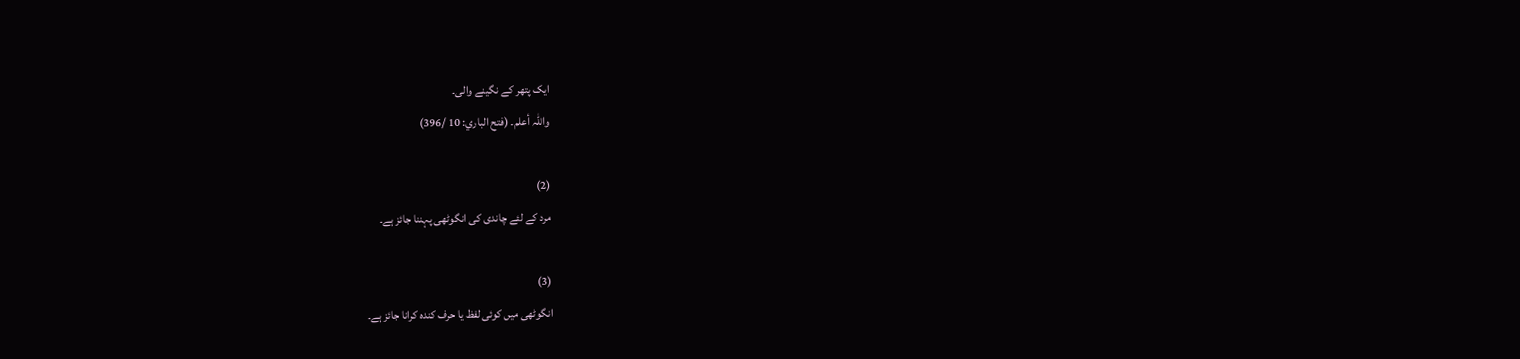ایک پتھر کے نگینے والی۔
واللہ أعلم۔ (فتح الباري: 10 /396)

(2)
مرد کے لئے چاندی کی انگوٹھی پہننا جائز ہے۔

(3)
انگوٹھی میں کوئی لفظ یا حرف کندہ کرانا جائز ہے۔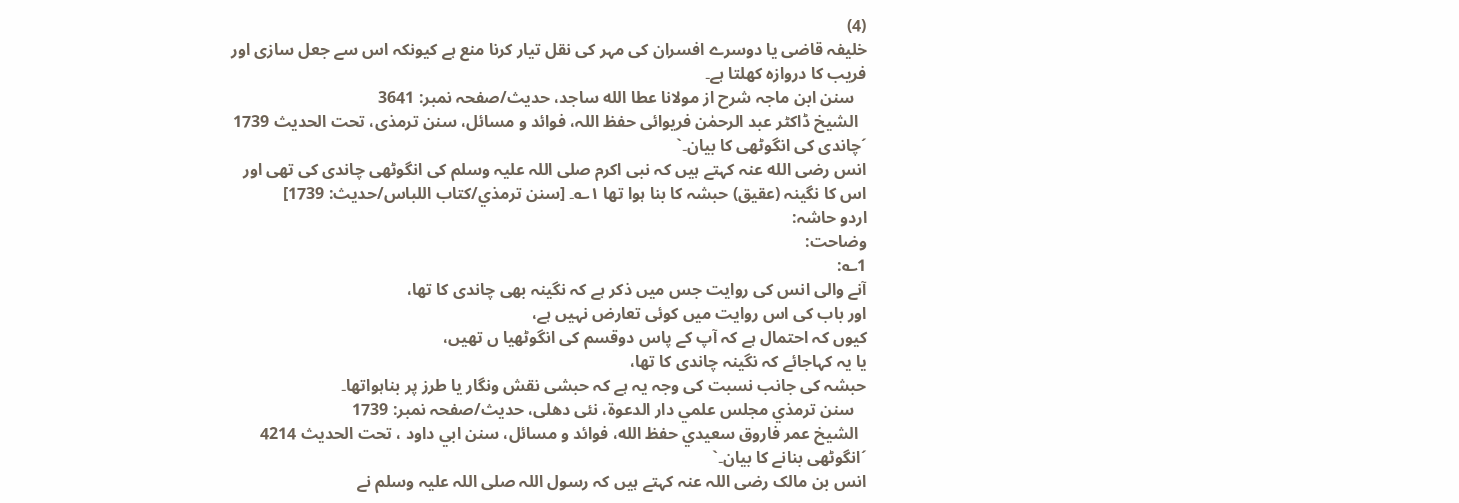(4)
خلیفہ قاضی یا دوسرے افسران کی مہر کی نقل تیار کرنا منع ہے کیونکہ اس سے جعل سازی اور فریب کا دروازہ کھلتا ہے۔
   سنن ابن ماجہ شرح از مولانا عطا الله ساجد، حدیث/صفحہ نمبر: 3641
  الشیخ ڈاکٹر عبد الرحمٰن فریوائی حفظ اللہ، فوائد و مسائل، سنن ترمذی، تحت الحديث 1739
´چاندی کی انگوٹھی کا بیان۔`
انس رضی الله عنہ کہتے ہیں کہ نبی اکرم صلی اللہ علیہ وسلم کی انگوٹھی چاندی کی تھی اور اس کا نگینہ (عقیق) حبشہ کا بنا ہوا تھا ۱؎۔ [سنن ترمذي/كتاب اللباس/حدیث: 1739]
اردو حاشہ:
وضاحت:
1؎:
آنے والی انس کی روایت جس میں ذکر ہے کہ نگینہ بھی چاندی کا تھا،
اور باب کی اس روایت میں کوئی تعارض نہیں ہے،
کیوں کہ احتمال ہے کہ آپ کے پاس دوقسم کی انگوٹھیا ں تھیں،
یا یہ کہاجائے کہ نگینہ چاندی کا تھا،
حبشہ کی جانب نسبت کی وجہ یہ ہے کہ حبشی نقش ونگار یا طرز پر بناہواتھا۔
   سنن ترمذي مجلس علمي دار الدعوة، نئى دهلى، حدیث/صفحہ نمبر: 1739
  الشيخ عمر فاروق سعيدي حفظ الله، فوائد و مسائل، سنن ابي داود ، تحت الحديث 4214
´انگوٹھی بنانے کا بیان۔`
انس بن مالک رضی اللہ عنہ کہتے ہیں کہ رسول اللہ صلی اللہ علیہ وسلم نے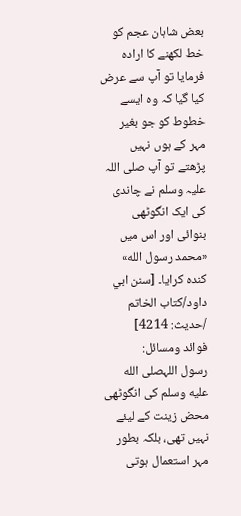بعض شاہان عجم کو خط لکھنے کا ارادہ فرمایا تو آپ سے عرض کیا گیا کہ وہ ایسے خطوط کو جو بغیر مہر کے ہوں نہیں پڑھتے تو آپ صلی اللہ علیہ وسلم نے چاندی کی ایک انگوٹھی بنوائی اور اس میں «محمد رسول الله» کندہ کرایا۔ [سنن ابي داود/كتاب الخاتم /حدیث: 4214]
فوائد ومسائل:
رسول اللہصلى الله عليه وسلم کی انگوٹھی محض زینت کے لیئے نہیں تھی، بلکہ بطور مہر استعمال ہوتی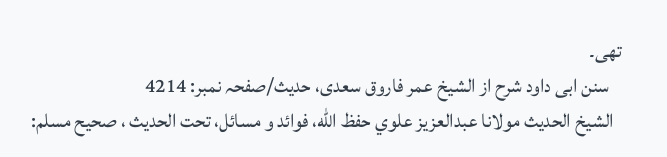تھی۔
   سنن ابی داود شرح از الشیخ عمر فاروق سعدی، حدیث/صفحہ نمبر: 4214
  الشيخ الحديث مولانا عبدالعزيز علوي حفظ الله، فوائد و مسائل، تحت الحديث ، صحيح مسلم: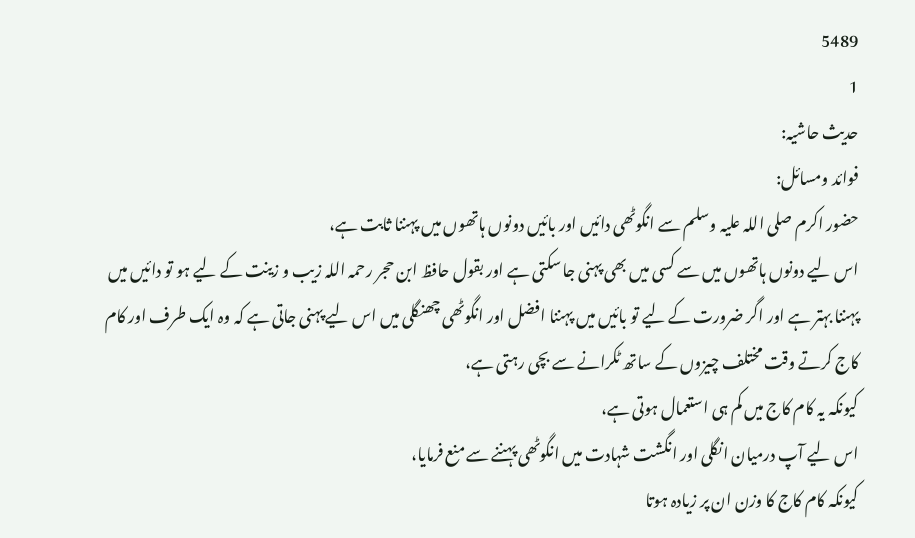5489
1
حدیث حاشیہ:
فوائد ومسائل:
حضور اکرم صلی اللہ علیہ وسلم سے انگوٹھی دائیں اور بائیں دونوں ہاتھوں میں پہننا ثابت ہے،
اس لیے دونوں ہاتھوں میں سے کسی میں بھی پہنی جا سکتی ہے اور بقول حافظ ابن حجر رحمہ اللہ زیب و زینت کے لیے ہو تو دائیں میں پہننا بہتر ہے اور اگر ضرورت کے لیے تو بائیں میں پہننا افضل اور انگوٹھی چھنگلی میں اس لیے پہنی جاتی ہے کہ وہ ایک طرف اور کام کاج کرتے وقت مختلف چیزوں کے ساتھ ٹکرانے سے بچی رہتی ہے،
کیونکہ یہ کام کاج میں کم ہی استعمال ہوتی ہے،
اس لیے آپ درمیان انگلی اور انگشت شہادت میں انگوٹھی پہننے سے منع فرمایا،
کیونکہ کام کاج کا وزن ان پر زیادہ ہوتا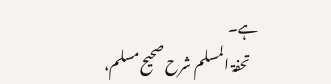ہے۔
   تحفۃ المسلم شرح صحیح مسلم،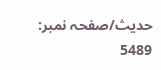حدیث/صفحہ نمبر: 5489